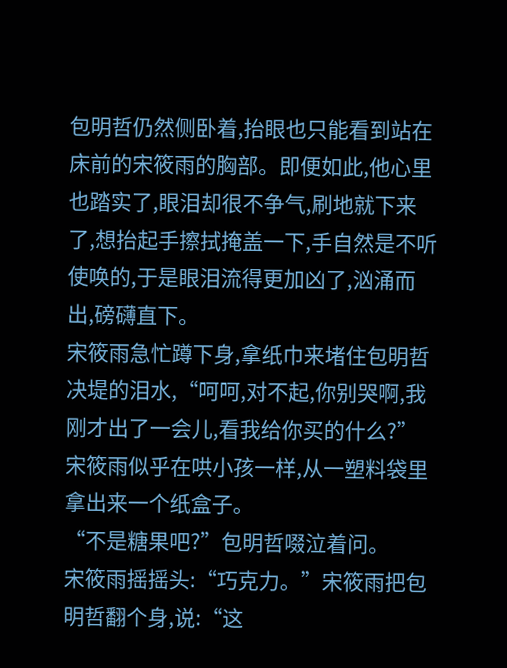包明哲仍然侧卧着,抬眼也只能看到站在床前的宋筱雨的胸部。即便如此,他心里也踏实了,眼泪却很不争气,刷地就下来了,想抬起手擦拭掩盖一下,手自然是不听使唤的,于是眼泪流得更加凶了,汹涌而出,磅礴直下。
宋筱雨急忙蹲下身,拿纸巾来堵住包明哲决堤的泪水,“呵呵,对不起,你别哭啊,我刚才出了一会儿,看我给你买的什么?”
宋筱雨似乎在哄小孩一样,从一塑料袋里拿出来一个纸盒子。
“不是糖果吧?”包明哲啜泣着问。
宋筱雨摇摇头:“巧克力。”宋筱雨把包明哲翻个身,说:“这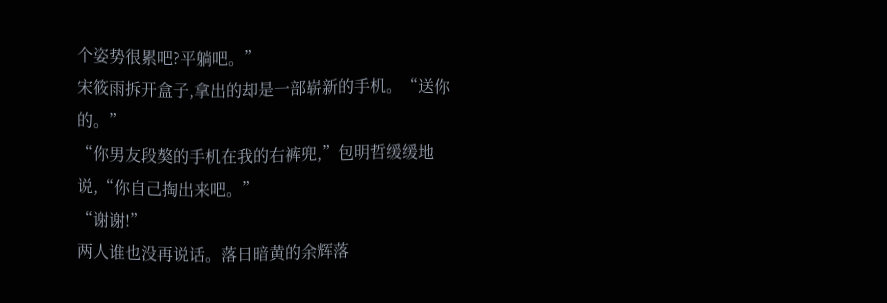个姿势很累吧?平躺吧。”
宋筱雨拆开盒子,拿出的却是一部崭新的手机。“送你的。”
“你男友段獒的手机在我的右裤兜,”包明哲缓缓地说,“你自己掏出来吧。”
“谢谢!”
两人谁也没再说话。落日暗黄的余辉落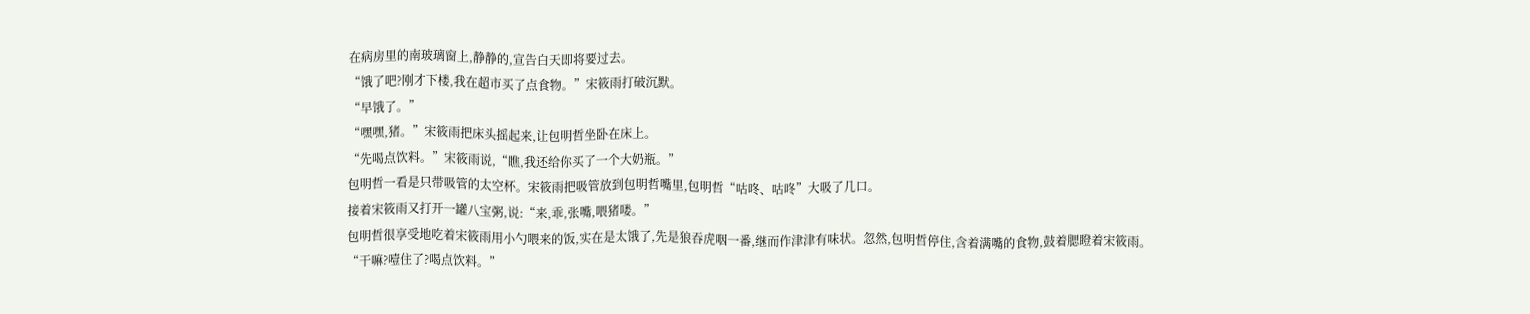在病房里的南玻璃窗上,静静的,宣告白天即将要过去。
“饿了吧?刚才下楼,我在超市买了点食物。”宋筱雨打破沉默。
“早饿了。”
“嘿嘿,猪。”宋筱雨把床头摇起来,让包明哲坐卧在床上。
“先喝点饮料。”宋筱雨说,“瞧,我还给你买了一个大奶瓶。”
包明哲一看是只带吸管的太空杯。宋筱雨把吸管放到包明哲嘴里,包明哲“咕咚、咕咚”大吸了几口。
接着宋筱雨又打开一罐八宝粥,说:“来,乖,张嘴,喂猪喽。”
包明哲很享受地吃着宋筱雨用小勺喂来的饭,实在是太饿了,先是狼吞虎咽一番,继而作津津有味状。忽然,包明哲停住,含着满嘴的食物,鼓着腮瞪着宋筱雨。
“干嘛?噎住了?喝点饮料。”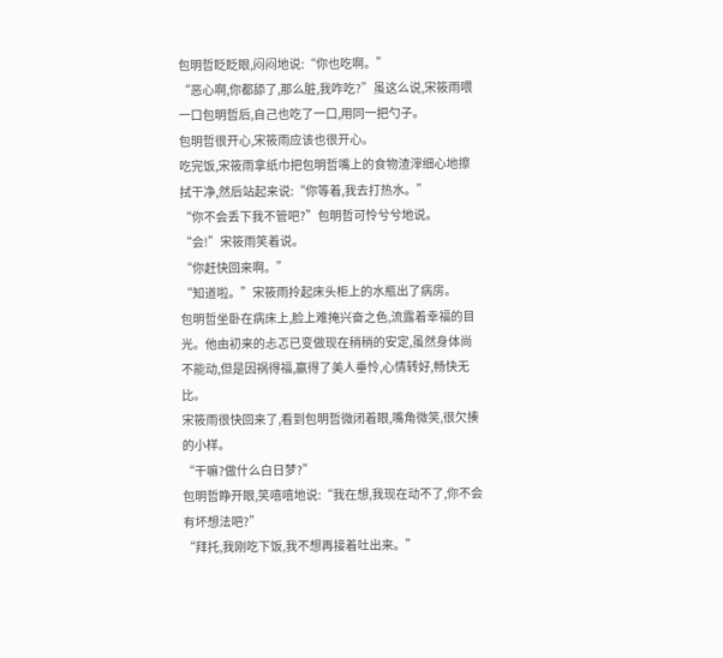包明哲眨眨眼,闷闷地说:“你也吃啊。”
“恶心啊,你都舔了,那么脏,我咋吃?”虽这么说,宋筱雨喂一口包明哲后,自己也吃了一口,用同一把勺子。
包明哲很开心,宋筱雨应该也很开心。
吃完饭,宋筱雨拿纸巾把包明哲嘴上的食物渣滓细心地擦拭干净,然后站起来说:“你等着,我去打热水。”
“你不会丢下我不管吧?”包明哲可怜兮兮地说。
“会!”宋筱雨笑着说。
“你赶快回来啊。”
“知道啦。”宋筱雨拎起床头柜上的水瓶出了病房。
包明哲坐卧在病床上,脸上难掩兴奋之色,流露着幸福的目光。他由初来的忐忑已变做现在稍稍的安定,虽然身体尚不能动,但是因祸得福,赢得了美人垂怜,心情转好,畅快无比。
宋筱雨很快回来了,看到包明哲微闭着眼,嘴角微笑,很欠揍的小样。
“干嘛?做什么白日梦?”
包明哲睁开眼,笑嘻嘻地说:“我在想,我现在动不了,你不会有坏想法吧?”
“拜托,我刚吃下饭,我不想再接着吐出来。”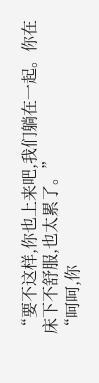“要不这样,你也上来吧,我们躺在一起。你在床下不舒服,也太累了。”
“呵呵,你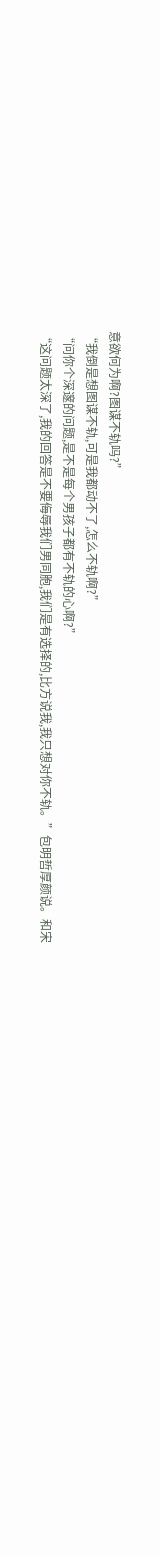意欲何为啊?图谋不轨吗?”
“我倒是想图谋不轨,可是我都动不了,怎么不轨啊?”
“问你个深邃的问题,是不是每个男孩子都有不轨的心啊?”
“这问题太深了,我的回答是不要侮辱我们男同胞,我们是有选择的,比方说我,我只想对你不轨。”包明哲厚颜说。和宋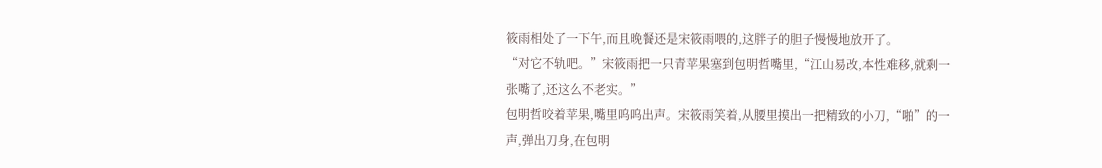筱雨相处了一下午,而且晚餐还是宋筱雨喂的,这胖子的胆子慢慢地放开了。
“对它不轨吧。”宋筱雨把一只青苹果塞到包明哲嘴里,“江山易改,本性难移,就剩一张嘴了,还这么不老实。”
包明哲咬着苹果,嘴里呜呜出声。宋筱雨笑着,从腰里摸出一把精致的小刀,“啪”的一声,弹出刀身,在包明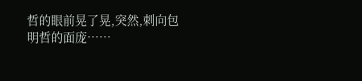哲的眼前晃了晃,突然,刺向包明哲的面庞……